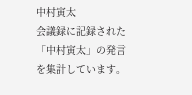中村寅太
会議録に記録された「中村寅太」の発言を集計しています。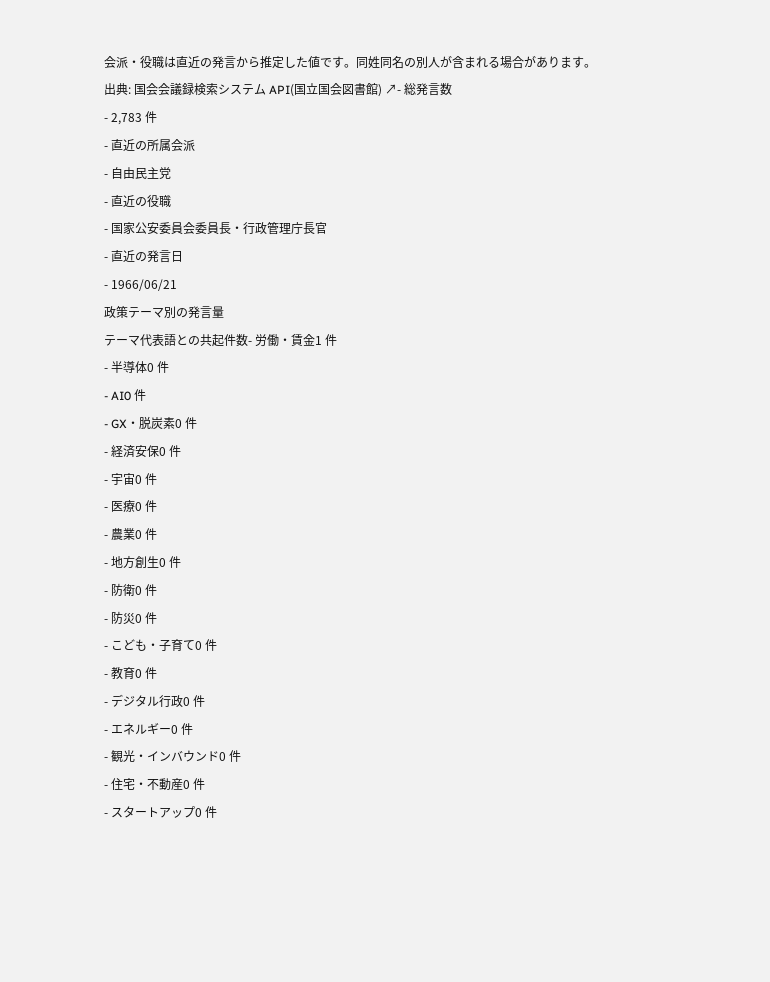会派・役職は直近の発言から推定した値です。同姓同名の別人が含まれる場合があります。
出典: 国会会議録検索システム API(国立国会図書館) ↗- 総発言数
- 2,783 件
- 直近の所属会派
- 自由民主党
- 直近の役職
- 国家公安委員会委員長・行政管理庁長官
- 直近の発言日
- 1966/06/21
政策テーマ別の発言量
テーマ代表語との共起件数- 労働・賃金1 件
- 半導体0 件
- AI0 件
- GX・脱炭素0 件
- 経済安保0 件
- 宇宙0 件
- 医療0 件
- 農業0 件
- 地方創生0 件
- 防衛0 件
- 防災0 件
- こども・子育て0 件
- 教育0 件
- デジタル行政0 件
- エネルギー0 件
- 観光・インバウンド0 件
- 住宅・不動産0 件
- スタートアップ0 件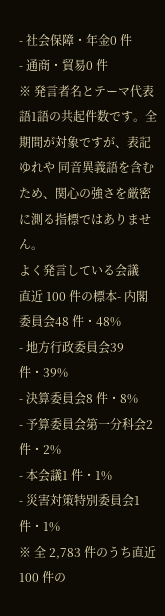- 社会保障・年金0 件
- 通商・貿易0 件
※ 発言者名とテーマ代表語1語の共起件数です。全期間が対象ですが、表記ゆれや 同音異義語を含むため、関心の強さを厳密に測る指標ではありません。
よく発言している会議
直近 100 件の標本- 内閣委員会48 件・48%
- 地方行政委員会39 件・39%
- 決算委員会8 件・8%
- 予算委員会第一分科会2 件・2%
- 本会議1 件・1%
- 災害対策特別委員会1 件・1%
※ 全 2,783 件のうち直近 100 件の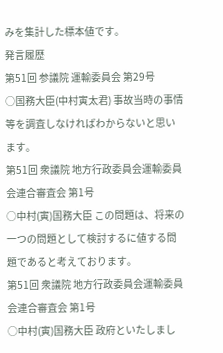みを集計した標本値です。
発言履歴
第51回 参議院 運輸委員会 第29号
○国務大臣(中村寅太君) 事故当時の事情等を調査しなければわからないと思います。
第51回 衆議院 地方行政委員会運輸委員会連合審査会 第1号
○中村(寅)国務大臣 この問題は、将来の一つの問題として検討するに値する問題であると考えております。
第51回 衆議院 地方行政委員会運輸委員会連合審査会 第1号
○中村(寅)国務大臣 政府といたしまし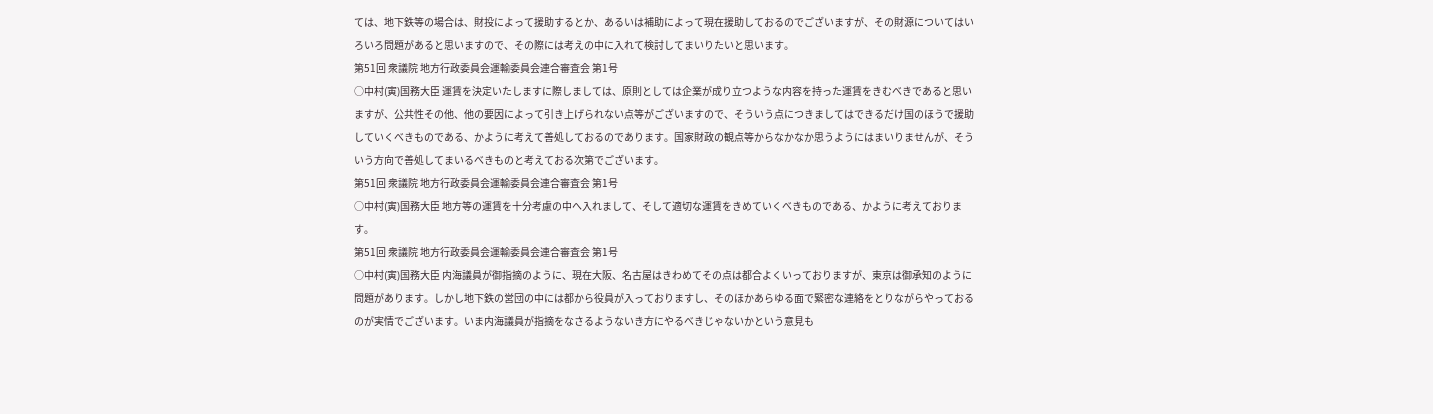ては、地下鉄等の場合は、財投によって援助するとか、あるいは補助によって現在援助しておるのでございますが、その財源についてはいろいろ問題があると思いますので、その際には考えの中に入れて検討してまいりたいと思います。
第51回 衆議院 地方行政委員会運輸委員会連合審査会 第1号
○中村(寅)国務大臣 運賃を決定いたしますに際しましては、原則としては企業が成り立つような内容を持った運賃をきむべきであると思いますが、公共性その他、他の要因によって引き上げられない点等がございますので、そういう点につきましてはできるだけ国のほうで援助していくべきものである、かように考えて善処しておるのであります。国家財政の観点等からなかなか思うようにはまいりませんが、そういう方向で善処してまいるべきものと考えておる次第でございます。
第51回 衆議院 地方行政委員会運輸委員会連合審査会 第1号
○中村(寅)国務大臣 地方等の運賃を十分考慮の中へ入れまして、そして適切な運賃をきめていくべきものである、かように考えております。
第51回 衆議院 地方行政委員会運輸委員会連合審査会 第1号
○中村(寅)国務大臣 内海議員が御指摘のように、現在大阪、名古屋はきわめてその点は都合よくいっておりますが、東京は御承知のように問題があります。しかし地下鉄の営団の中には都から役員が入っておりますし、そのほかあらゆる面で緊密な連絡をとりながらやっておるのが実情でございます。いま内海議員が指摘をなさるようないき方にやるべきじゃないかという意見も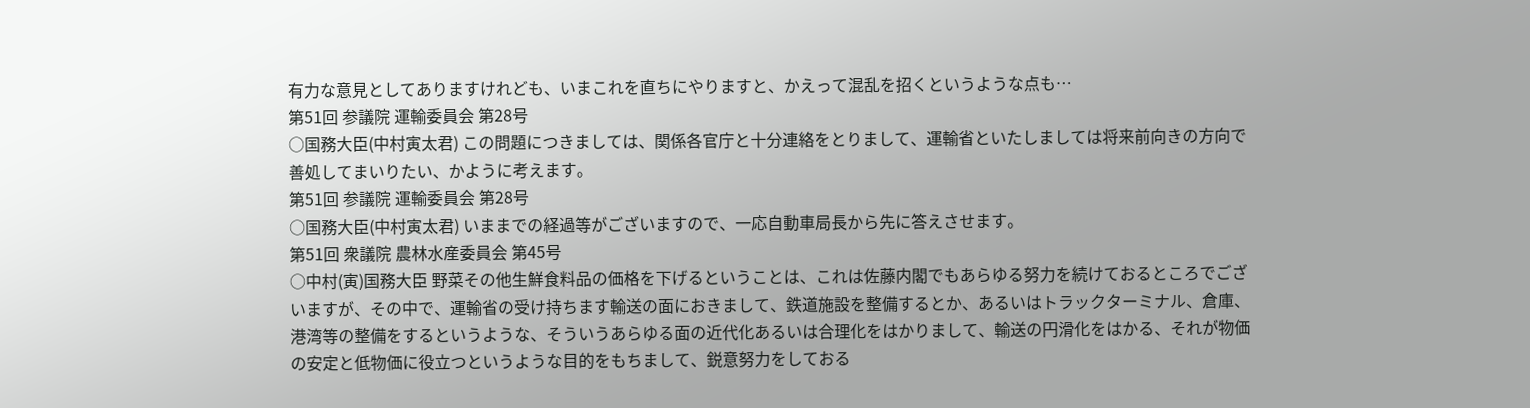有力な意見としてありますけれども、いまこれを直ちにやりますと、かえって混乱を招くというような点も…
第51回 参議院 運輸委員会 第28号
○国務大臣(中村寅太君) この問題につきましては、関係各官庁と十分連絡をとりまして、運輸省といたしましては将来前向きの方向で善処してまいりたい、かように考えます。
第51回 参議院 運輸委員会 第28号
○国務大臣(中村寅太君) いままでの経過等がございますので、一応自動車局長から先に答えさせます。
第51回 衆議院 農林水産委員会 第45号
○中村(寅)国務大臣 野菜その他生鮮食料品の価格を下げるということは、これは佐藤内閣でもあらゆる努力を続けておるところでございますが、その中で、運輸省の受け持ちます輸送の面におきまして、鉄道施設を整備するとか、あるいはトラックターミナル、倉庫、港湾等の整備をするというような、そういうあらゆる面の近代化あるいは合理化をはかりまして、輸送の円滑化をはかる、それが物価の安定と低物価に役立つというような目的をもちまして、鋭意努力をしておる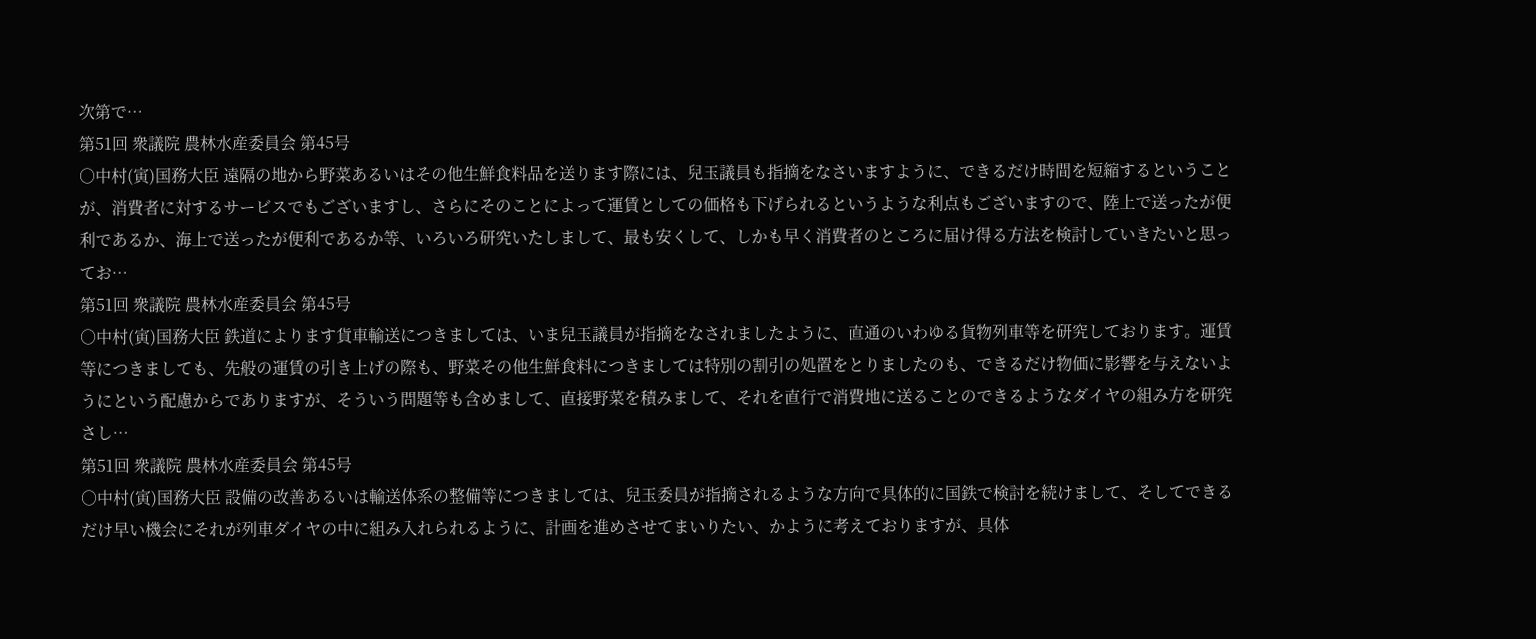次第で…
第51回 衆議院 農林水産委員会 第45号
○中村(寅)国務大臣 遠隔の地から野菜あるいはその他生鮮食料品を送ります際には、兒玉議員も指摘をなさいますように、できるだけ時間を短縮するということが、消費者に対するサービスでもございますし、さらにそのことによって運賃としての価格も下げられるというような利点もございますので、陸上で送ったが便利であるか、海上で送ったが便利であるか等、いろいろ研究いたしまして、最も安くして、しかも早く消費者のところに届け得る方法を検討していきたいと思ってお…
第51回 衆議院 農林水産委員会 第45号
○中村(寅)国務大臣 鉄道によります貨車輸送につきましては、いま兒玉議員が指摘をなされましたように、直通のいわゆる貨物列車等を研究しております。運賃等につきましても、先般の運賃の引き上げの際も、野菜その他生鮮食料につきましては特別の割引の処置をとりましたのも、できるだけ物価に影響を与えないようにという配慮からでありますが、そういう問題等も含めまして、直接野菜を積みまして、それを直行で消費地に送ることのできるようなダイヤの組み方を研究さし…
第51回 衆議院 農林水産委員会 第45号
○中村(寅)国務大臣 設備の改善あるいは輸送体系の整備等につきましては、兒玉委員が指摘されるような方向で具体的に国鉄で検討を続けまして、そしてできるだけ早い機会にそれが列車ダイヤの中に組み入れられるように、計画を進めさせてまいりたい、かように考えておりますが、具体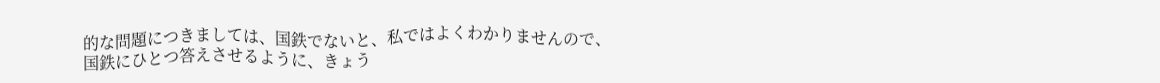的な問題につきましては、国鉄でないと、私ではよくわかりませんので、国鉄にひとつ答えさせるように、きょう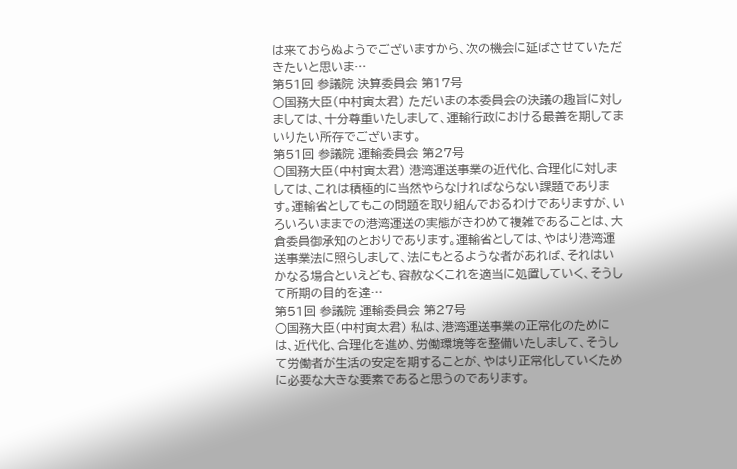は来ておらぬようでございますから、次の機会に延ばさせていただきたいと思いま…
第51回 参議院 決算委員会 第17号
○国務大臣(中村寅太君) ただいまの本委員会の決議の趣旨に対しましては、十分尊重いたしまして、運輸行政における最善を期してまいりたい所存でございます。
第51回 参議院 運輸委員会 第27号
○国務大臣(中村寅太君) 港湾運送事業の近代化、合理化に対しましては、これは積極的に当然やらなければならない課題であります。運輸省としてもこの問題を取り組んでおるわけでありますが、いろいろいままでの港湾運送の実態がきわめて複雑であることは、大倉委員御承知のとおりであります。運輸省としては、やはり港湾運送事業法に照らしまして、法にもとるような者があれば、それはいかなる場合といえども、容赦なくこれを適当に処置していく、そうして所期の目的を達…
第51回 参議院 運輸委員会 第27号
○国務大臣(中村寅太君) 私は、港湾運送事業の正常化のためには、近代化、合理化を進め、労働環境等を整備いたしまして、そうして労働者が生活の安定を期することが、やはり正常化していくために必要な大きな要素であると思うのであります。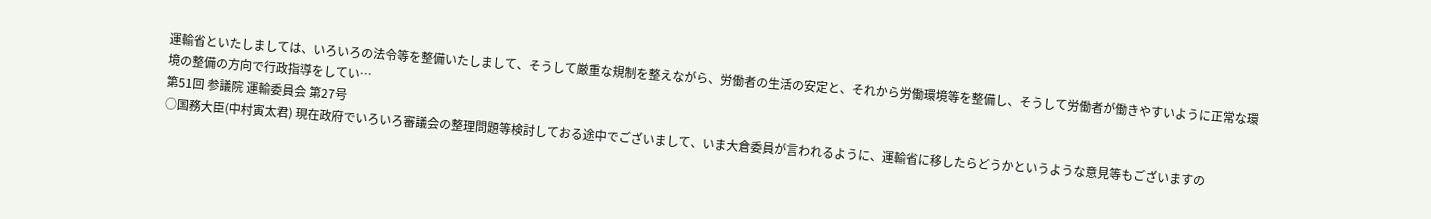運輸省といたしましては、いろいろの法令等を整備いたしまして、そうして厳重な規制を整えながら、労働者の生活の安定と、それから労働環境等を整備し、そうして労働者が働きやすいように正常な環境の整備の方向で行政指導をしてい…
第51回 参議院 運輸委員会 第27号
○国務大臣(中村寅太君) 現在政府でいろいろ審議会の整理問題等検討しておる途中でございまして、いま大倉委員が言われるように、運輸省に移したらどうかというような意見等もございますの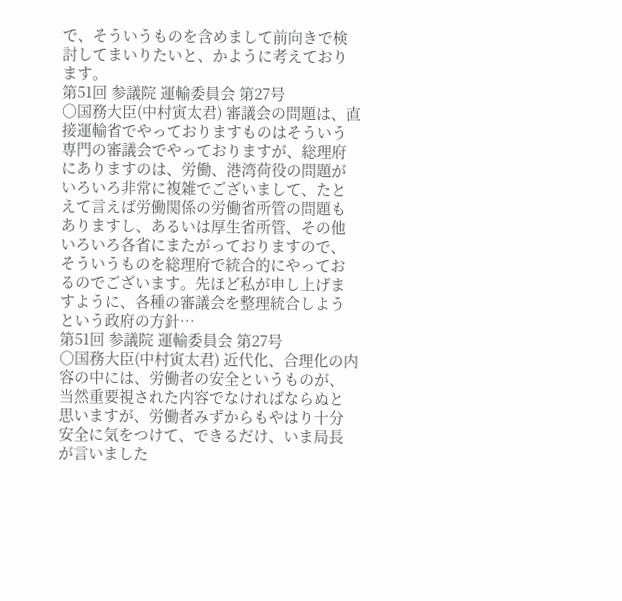で、そういうものを含めまして前向きで検討してまいりたいと、かように考えております。
第51回 参議院 運輸委員会 第27号
○国務大臣(中村寅太君) 審議会の問題は、直接運輸省でやっておりますものはそういう専門の審議会でやっておりますが、総理府にありますのは、労働、港湾荷役の問題がいろいろ非常に複雑でございまして、たとえて言えば労働関係の労働省所管の問題もありますし、あるいは厚生省所管、その他いろいろ各省にまたがっておりますので、そういうものを総理府で統合的にやっておるのでございます。先ほど私が申し上げますように、各種の審議会を整理統合しようという政府の方針…
第51回 参議院 運輸委員会 第27号
○国務大臣(中村寅太君) 近代化、合理化の内容の中には、労働者の安全というものが、当然重要視された内容でなければならぬと思いますが、労働者みずからもやはり十分安全に気をつけて、できるだけ、いま局長が言いました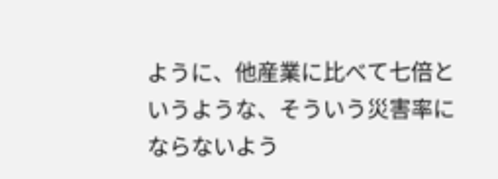ように、他産業に比べて七倍というような、そういう災害率にならないよう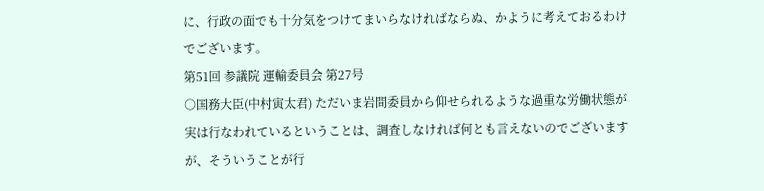に、行政の面でも十分気をつけてまいらなければならぬ、かように考えておるわけでございます。
第51回 参議院 運輸委員会 第27号
○国務大臣(中村寅太君) ただいま岩間委員から仰せられるような過重な労働状態が実は行なわれているということは、調査しなければ何とも言えないのでございますが、そういうことが行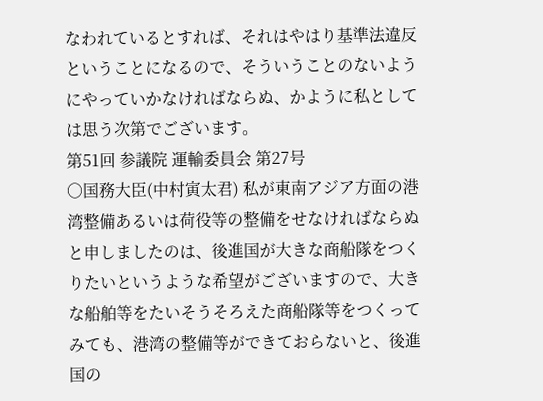なわれているとすれば、それはやはり基準法違反ということになるので、そういうことのないようにやっていかなければならぬ、かように私としては思う次第でございます。
第51回 参議院 運輸委員会 第27号
○国務大臣(中村寅太君) 私が東南アジア方面の港湾整備あるいは荷役等の整備をせなければならぬと申しましたのは、後進国が大きな商船隊をつくりたいというような希望がございますので、大きな船舶等をたいそうそろえた商船隊等をつくってみても、港湾の整備等ができておらないと、後進国の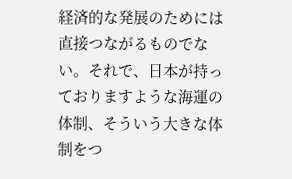経済的な発展のためには直接つながるものでない。それで、日本が持っておりますような海運の体制、そういう大きな体制をつ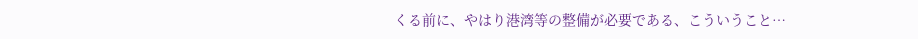くる前に、やはり港湾等の整備が必要である、こういうこと…